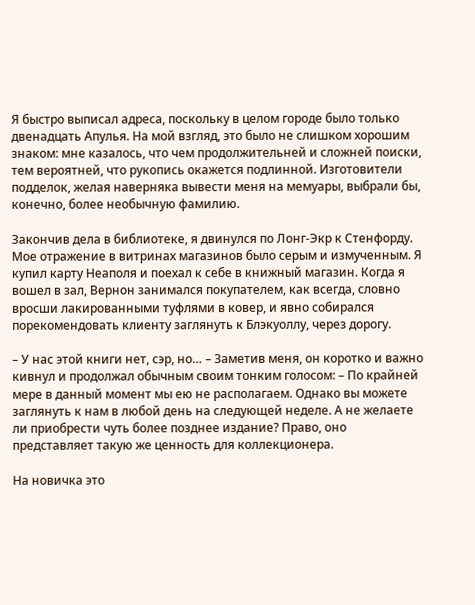Я быстро выписал адреса, поскольку в целом городе было только двенадцать Апулья. На мой взгляд, это было не слишком хорошим знаком: мне казалось, что чем продолжительней и сложней поиски, тем вероятней, что рукопись окажется подлинной. Изготовители подделок, желая наверняка вывести меня на мемуары, выбрали бы, конечно, более необычную фамилию.

Закончив дела в библиотеке, я двинулся по Лонг-Экр к Стенфорду. Мое отражение в витринах магазинов было серым и измученным. Я купил карту Неаполя и поехал к себе в книжный магазин. Когда я вошел в зал, Вернон занимался покупателем, как всегда, словно вросши лакированными туфлями в ковер, и явно собирался порекомендовать клиенту заглянуть к Блэкуоллу, через дорогу.

– У нас этой книги нет, сэр, но… – Заметив меня, он коротко и важно кивнул и продолжал обычным своим тонким голосом: – По крайней мере в данный момент мы ею не располагаем. Однако вы можете заглянуть к нам в любой день на следующей неделе. А не желаете ли приобрести чуть более позднее издание? Право, оно представляет такую же ценность для коллекционера.

На новичка это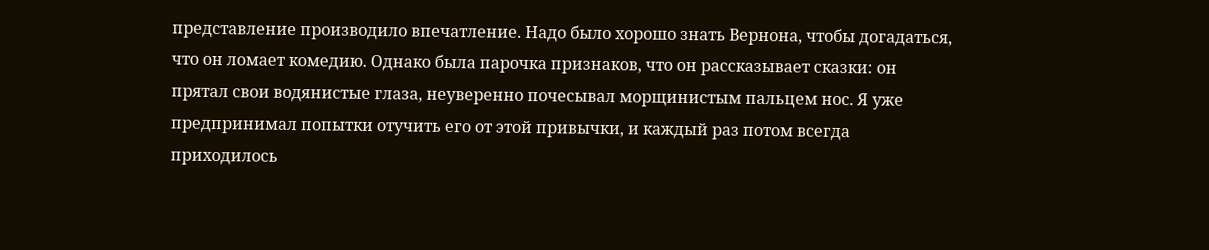представление производило впечатление. Надо было хорошо знать Вернона, чтобы догадаться, что он ломает комедию. Однако была парочка признаков, что он рассказывает сказки: он прятал свои водянистые глаза, неуверенно почесывал морщинистым пальцем нос. Я уже предпринимал попытки отучить его от этой привычки, и каждый раз потом всегда приходилось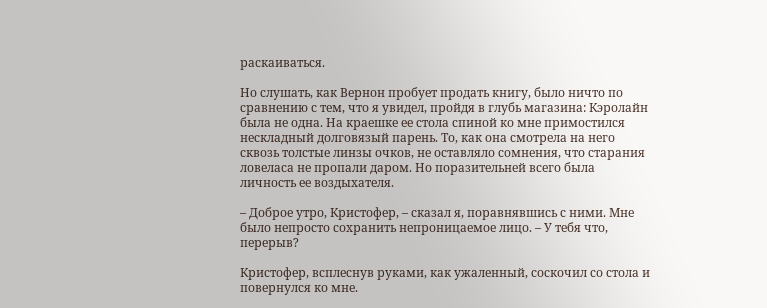раскаиваться.

Но слушать, как Вернон пробует продать книгу, было ничто по сравнению с тем, что я увидел, пройдя в глубь магазина: Кэролайн была не одна. На краешке ее стола спиной ко мне примостился нескладный долговязый парень. То, как она смотрела на него сквозь толстые линзы очков, не оставляло сомнения, что старания ловеласа не пропали даром. Но поразительней всего была личность ее воздыхателя.

– Доброе утро, Кристофер, – сказал я, поравнявшись с ними. Мне было непросто сохранить непроницаемое лицо. – У тебя что, перерыв?

Кристофер, всплеснув руками, как ужаленный, соскочил со стола и повернулся ко мне.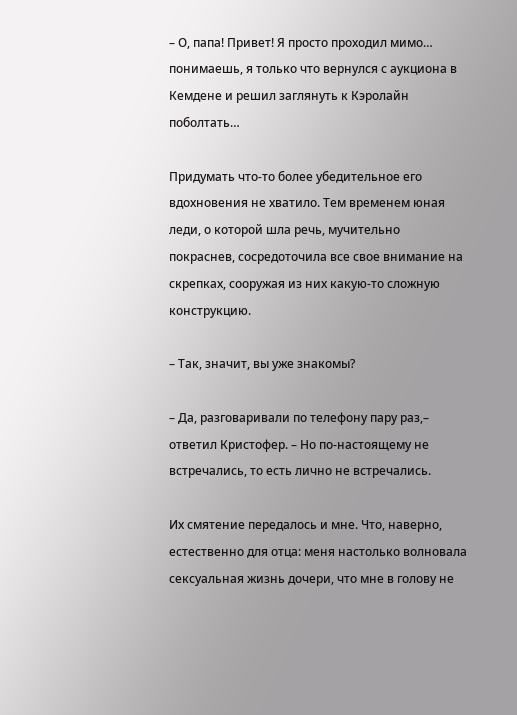– О, папа! Привет! Я просто проходил мимо… понимаешь, я только что вернулся с аукциона в Кемдене и решил заглянуть к Кэролайн поболтать…

Придумать что-то более убедительное его вдохновения не хватило. Тем временем юная леди, о которой шла речь, мучительно покраснев, сосредоточила все свое внимание на скрепках, сооружая из них какую-то сложную конструкцию.

– Так, значит, вы уже знакомы?

– Да, разговаривали по телефону пару раз,– ответил Кристофер. – Но по-настоящему не встречались, то есть лично не встречались.

Их смятение передалось и мне. Что, наверно, естественно для отца: меня настолько волновала сексуальная жизнь дочери, что мне в голову не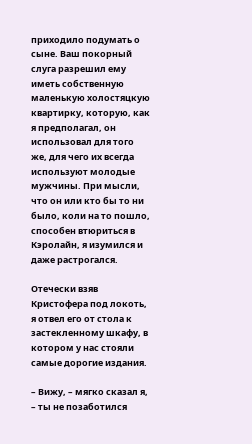приходило подумать о сыне. Ваш покорный слуга разрешил ему иметь собственную маленькую холостяцкую квартирку, которую, как я предполагал, он использовал для того же, для чего их всегда используют молодые мужчины. При мысли, что он или кто бы то ни было, коли на то пошло, способен втюриться в Кэролайн, я изумился и даже растрогался.

Отечески взяв Кристофера под локоть, я отвел его от стола к застекленному шкафу, в котором у нас стояли самые дорогие издания.

– Вижу, – мягко сказал я, – ты не позаботился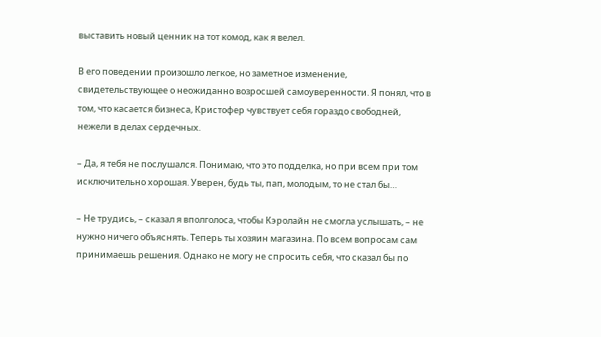выставить новый ценник на тот комод, как я велел.

В его поведении произошло легкое, но заметное изменение, свидетельствующее о неожиданно возросшей самоуверенности. Я понял, что в том, что касается бизнеса, Кристофер чувствует себя гораздо свободней, нежели в делах сердечных.

– Да, я тебя не послушался. Понимаю, что это подделка, но при всем при том исключительно хорошая. Уверен, будь ты, пап, молодым, то не стал бы…

– Не трудись, – сказал я вполголоса, чтобы Кэролайн не смогла услышать, – не нужно ничего объяснять. Теперь ты хозяин магазина. По всем вопросам сам принимаешь решения. Однако не могу не спросить себя, что сказал бы по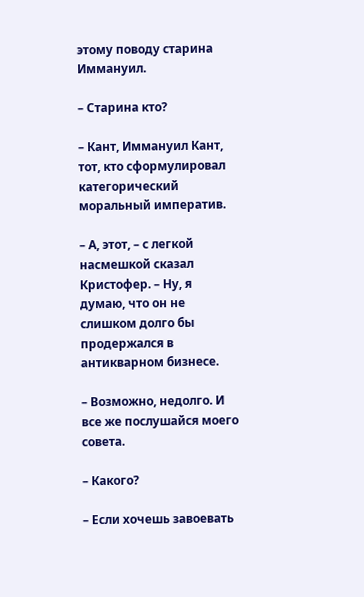этому поводу старина Иммануил.

– Старина кто?

– Кант, Иммануил Кант, тот, кто сформулировал категорический моральный императив.

– А, этот, – с легкой насмешкой сказал Кристофер. – Ну, я думаю, что он не слишком долго бы продержался в антикварном бизнесе.

– Возможно, недолго. И все же послушайся моего совета.

– Какого?

– Если хочешь завоевать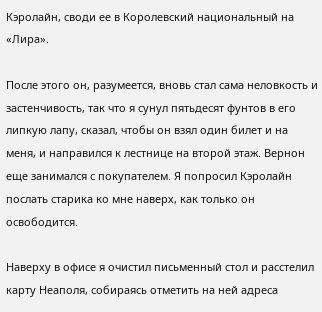Кэролайн, своди ее в Королевский национальный на «Лира».

После этого он, разумеется, вновь стал сама неловкость и застенчивость, так что я сунул пятьдесят фунтов в его липкую лапу, сказал, чтобы он взял один билет и на меня, и направился к лестнице на второй этаж. Вернон еще занимался с покупателем. Я попросил Кэролайн послать старика ко мне наверх, как только он освободится.

Наверху в офисе я очистил письменный стол и расстелил карту Неаполя, собираясь отметить на ней адреса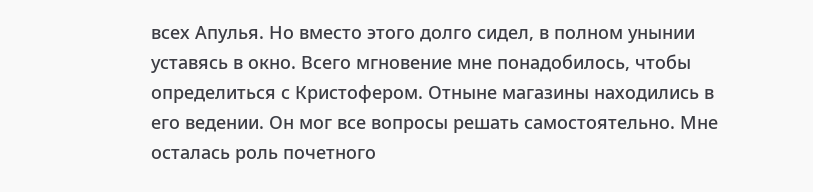всех Апулья. Но вместо этого долго сидел, в полном унынии уставясь в окно. Всего мгновение мне понадобилось, чтобы определиться с Кристофером. Отныне магазины находились в его ведении. Он мог все вопросы решать самостоятельно. Мне осталась роль почетного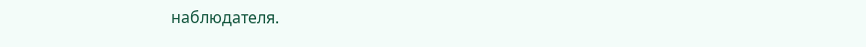наблюдателя.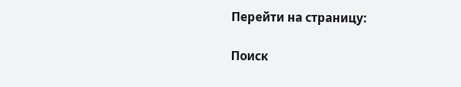Перейти на страницу:

Поиск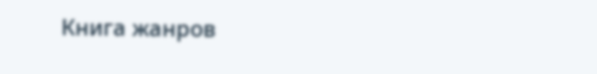Книга жанров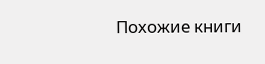Похожие книги